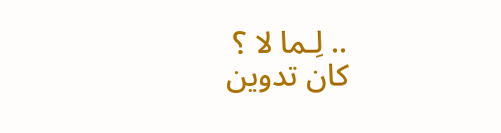.. لِـما لا ؟
كان تدوين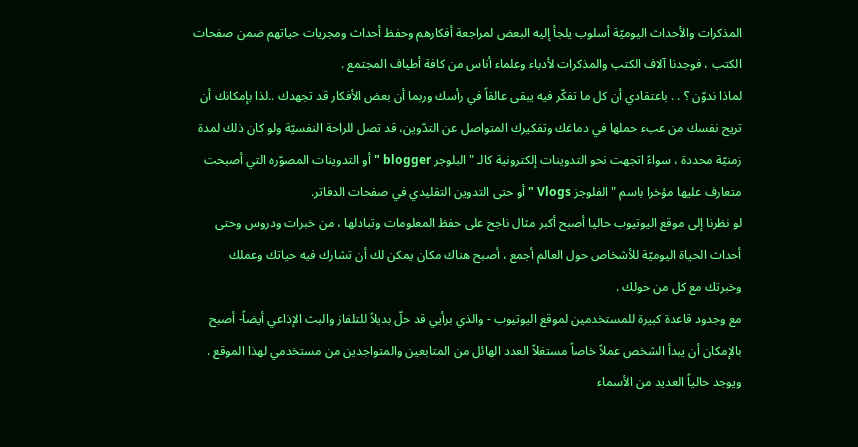المذكرات والأحداث اليوميّة أسلوب يلجأ إليه البعض لمراجعة أفكارهم وحفظ أحداث ومجريات حياتهم ضمن صفحات الكتب ، فوجدنا آلاف الكتب والمذكرات لأدباء وعلماء أناس من كافة أطياف المجتمع .
لماذا ندوّن ؟ . . باعتقادي أن كل ما تفكّر فيه يبقى عالقاً في رأسك وربما أن بعض الأفكار قد تجهدك ..لذا بإمكانك أن تريح نفسك من عبء حملها في دماغك وتفكيرك المتواصل عن التدّوين، قد تصل للراحة النفسيّة ولو كان ذلك لمدة زمنيّة محددة ، سواءً اتجهت نحو التدوينات إلكترونية كالـ "البلوجر blogger " أو التدوينات المصوّره التي أصبحت متعارف عليها مؤخرا باسم " الفلوجز Vlogs " أو حتى التدوين التقليدي في صفحات الدفاتر.
لو نظرنا إلى موقع اليوتيوب حاليا أصبح أكبر مثال ناجح على حفظ المعلومات وتبادلها ، من خبرات ودروس وحتى أحداث الحياة اليوميّة للأشخاص حول العالم أجمع ، أصبح هناك مكان يمكن لك أن تشارك فيه حياتك وعملك وخبرتك مع كل من حولك .
مع وجدود قاعدة كبيرة للمستخدمين لموقع اليوتيوب - والذي برأيي قد حلّ بديلاً للتلفاز والبث الإذاعي أيضاً- أصبح بالإمكان أن يبدأ الشخص عملاً خاصاً مستغلاً العدد الهائل من المتابعين والمتواجدين من مستخدمي لهذا الموقع .
ويوجد حالياً العديد من الأسماء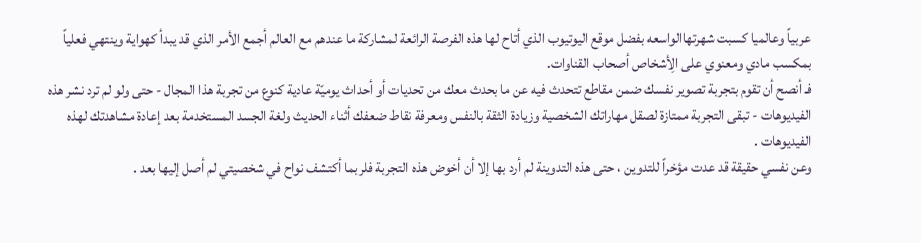عربياً وعالميا كسبت شهرتهاالواسعه بفضل موقع اليوتيوب الذي أتاح لها هذه الفرصة الرائعة لمشاركة ما عندهم مع العالم أجمع الأمر الذي قد يبدأ كهواية وينتهي فعلياً بمكسب مادي ومعنوي على الِأشخاص أصحاب القناوات.
فـ أنصح أن تقوم بتجربة تصوير نفسك ضمن مقاطع تتحدث فيه عن ما بحدث معك من تحديات أو أحداث يوميّة عادية كنوع من تجربة هذا المجال - حتى ولو لم ترد نشر هذه الفيديوهات - تبقى التجربة ممتازة لصقل مهاراتك الشخصية وزيادة الثقة بالنفس ومعرفة نقاط ضعفك أثناء الحديث ولغة الجسد المستخدمة بعد إعادة مشاهدتك لهذه الفيديوهات .
وعن نفسي حقيقة قد عدت مؤخراً للتدوين ، حتى هذه التدوينة لم أرد بها إلا أن أخوض هذه التجربة فلربما أكتشف نواح في شخصيتي لم أصل إليها بعد .